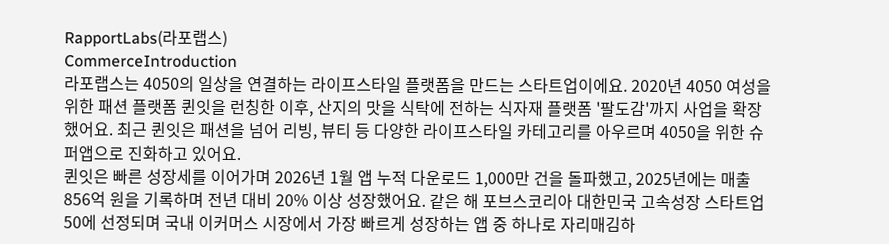RapportLabs(라포랩스)
CommerceIntroduction
라포랩스는 4050의 일상을 연결하는 라이프스타일 플랫폼을 만드는 스타트업이에요. 2020년 4050 여성을 위한 패션 플랫폼 퀸잇을 런칭한 이후, 산지의 맛을 식탁에 전하는 식자재 플랫폼 '팔도감'까지 사업을 확장했어요. 최근 퀸잇은 패션을 넘어 리빙, 뷰티 등 다양한 라이프스타일 카테고리를 아우르며 4050을 위한 슈퍼앱으로 진화하고 있어요.
퀸잇은 빠른 성장세를 이어가며 2026년 1월 앱 누적 다운로드 1,000만 건을 돌파했고, 2025년에는 매출 856억 원을 기록하며 전년 대비 20% 이상 성장했어요. 같은 해 포브스코리아 대한민국 고속성장 스타트업 50에 선정되며 국내 이커머스 시장에서 가장 빠르게 성장하는 앱 중 하나로 자리매김하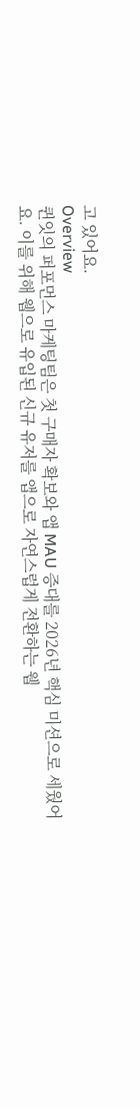고 있어요.
Overview
퀸잇의 퍼포먼스 마케팅팀은 첫 구매자 확보와 앱 MAU 증대를 2026년 핵심 미션으로 세웠어요. 이를 위해 웹으로 유입된 신규 유저를 앱으로 자연스럽게 전환하는 웹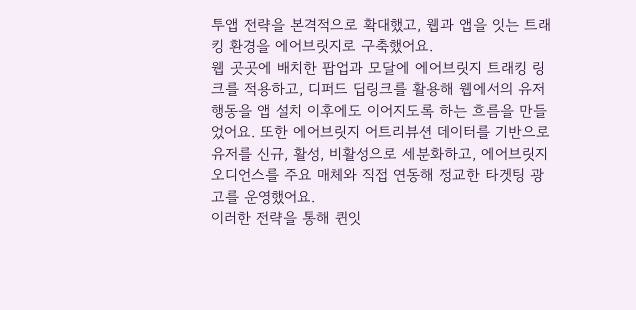투앱 전략을 본격적으로 확대했고, 웹과 앱을 잇는 트래킹 환경을 에어브릿지로 구축했어요.
웹 곳곳에 배치한 팝업과 모달에 에어브릿지 트래킹 링크를 적용하고, 디퍼드 딥링크를 활용해 웹에서의 유저 행동을 앱 설치 이후에도 이어지도록 하는 흐름을 만들었어요. 또한 에어브릿지 어트리뷰션 데이터를 기반으로 유저를 신규, 활성, 비활성으로 세분화하고, 에어브릿지 오디언스를 주요 매체와 직접 연동해 정교한 타겟팅 광고를 운영했어요.
이러한 전략을 통해 퀸잇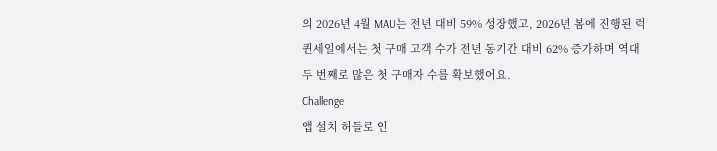의 2026년 4월 MAU는 전년 대비 59% 성장했고, 2026년 봄에 진행된 럭퀸세일에서는 첫 구매 고객 수가 전년 동기간 대비 62% 증가하며 역대 두 번째로 많은 첫 구매자 수를 확보했어요.
Challenge
앱 설치 허들로 인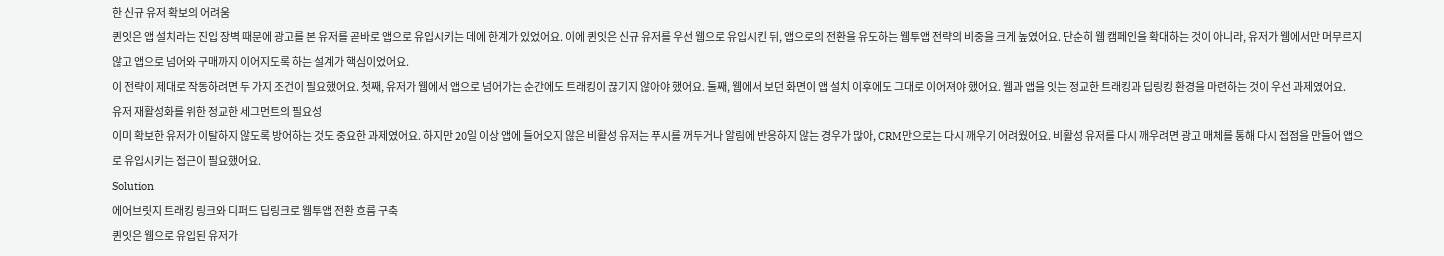한 신규 유저 확보의 어려움
퀸잇은 앱 설치라는 진입 장벽 때문에 광고를 본 유저를 곧바로 앱으로 유입시키는 데에 한계가 있었어요. 이에 퀸잇은 신규 유저를 우선 웹으로 유입시킨 뒤, 앱으로의 전환을 유도하는 웹투앱 전략의 비중을 크게 높였어요. 단순히 웹 캠페인을 확대하는 것이 아니라, 유저가 웹에서만 머무르지 않고 앱으로 넘어와 구매까지 이어지도록 하는 설계가 핵심이었어요.
이 전략이 제대로 작동하려면 두 가지 조건이 필요했어요. 첫째, 유저가 웹에서 앱으로 넘어가는 순간에도 트래킹이 끊기지 않아야 했어요. 둘째, 웹에서 보던 화면이 앱 설치 이후에도 그대로 이어져야 했어요. 웹과 앱을 잇는 정교한 트래킹과 딥링킹 환경을 마련하는 것이 우선 과제였어요.
유저 재활성화를 위한 정교한 세그먼트의 필요성
이미 확보한 유저가 이탈하지 않도록 방어하는 것도 중요한 과제였어요. 하지만 20일 이상 앱에 들어오지 않은 비활성 유저는 푸시를 꺼두거나 알림에 반응하지 않는 경우가 많아, CRM만으로는 다시 깨우기 어려웠어요. 비활성 유저를 다시 깨우려면 광고 매체를 통해 다시 접점을 만들어 앱으로 유입시키는 접근이 필요했어요.
Solution
에어브릿지 트래킹 링크와 디퍼드 딥링크로 웹투앱 전환 흐름 구축
퀸잇은 웹으로 유입된 유저가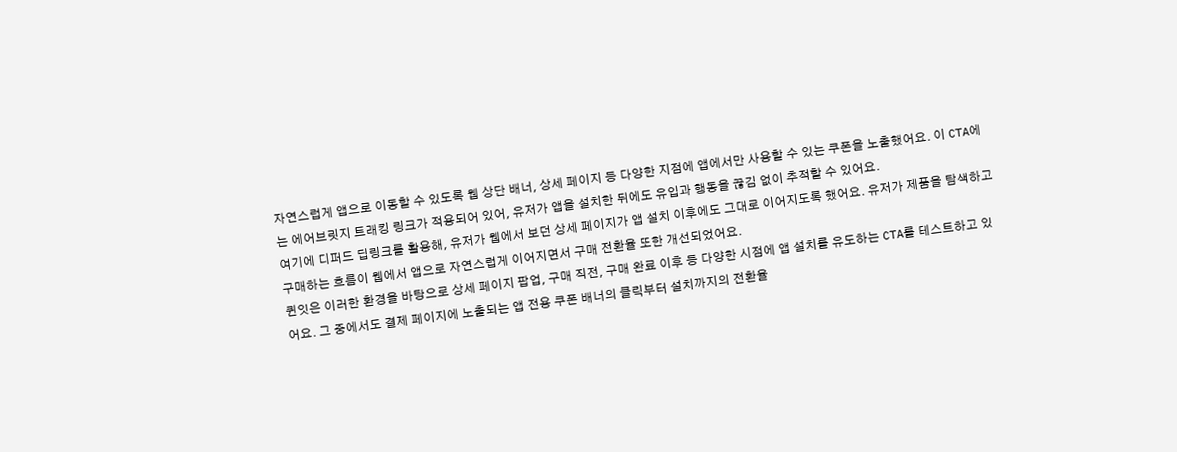자연스럽게 앱으로 이동할 수 있도록 웹 상단 배너, 상세 페이지 등 다양한 지점에 앱에서만 사용할 수 있는 쿠폰을 노출했어요. 이 CTA에는 에어브릿지 트래킹 링크가 적용되어 있어, 유저가 앱을 설치한 뒤에도 유입과 행동을 끊김 없이 추적할 수 있어요.
여기에 디퍼드 딥링크를 활용해, 유저가 웹에서 보던 상세 페이지가 앱 설치 이후에도 그대로 이어지도록 했어요. 유저가 제품을 탐색하고 구매하는 흐름이 웹에서 앱으로 자연스럽게 이어지면서 구매 전환율 또한 개선되었어요.
퀸잇은 이러한 환경을 바탕으로 상세 페이지 팝업, 구매 직전, 구매 완료 이후 등 다양한 시점에 앱 설치를 유도하는 CTA를 테스트하고 있어요. 그 중에서도 결제 페이지에 노출되는 앱 전용 쿠폰 배너의 클릭부터 설치까지의 전환율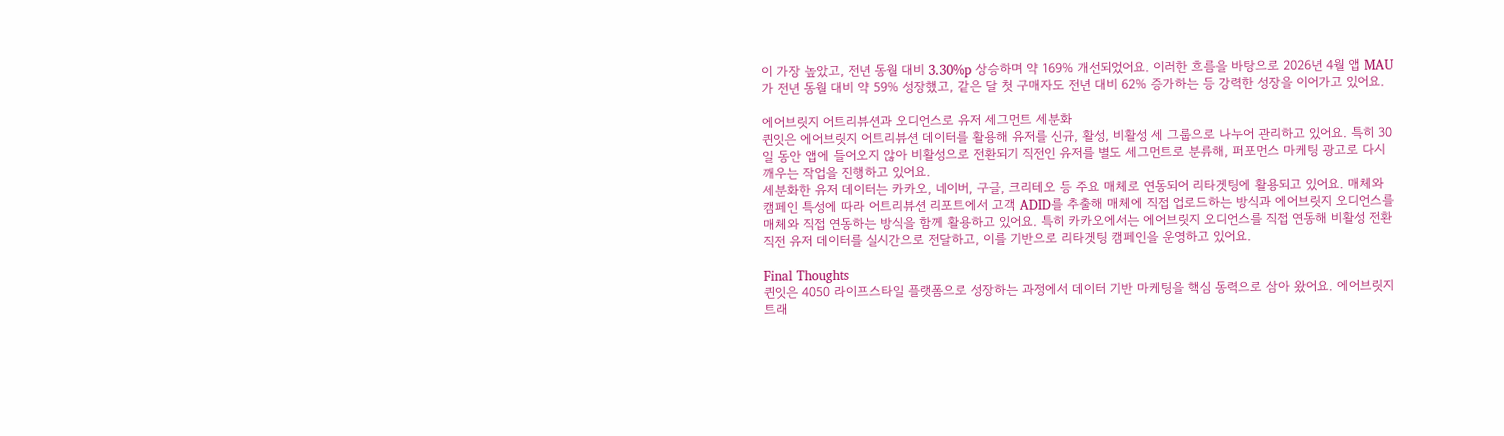이 가장 높았고, 전년 동월 대비 3.30%p 상승하며 약 169% 개선되었어요. 이러한 흐름을 바탕으로 2026년 4월 앱 MAU가 전년 동월 대비 약 59% 성장했고, 같은 달 첫 구매자도 전년 대비 62% 증가하는 등 강력한 성장을 이어가고 있어요.

에어브릿지 어트리뷰션과 오디언스로 유저 세그먼트 세분화
퀸잇은 에어브릿지 어트리뷰션 데이터를 활용해 유저를 신규, 활성, 비활성 세 그룹으로 나누어 관리하고 있어요. 특히 30일 동안 앱에 들어오지 않아 비활성으로 전환되기 직전인 유저를 별도 세그먼트로 분류해, 퍼포먼스 마케팅 광고로 다시 깨우는 작업을 진행하고 있어요.
세분화한 유저 데이터는 카카오, 네이버, 구글, 크리테오 등 주요 매체로 연동되어 리타겟팅에 활용되고 있어요. 매체와 캠페인 특성에 따라 어트리뷰션 리포트에서 고객 ADID를 추출해 매체에 직접 업로드하는 방식과 에어브릿지 오디언스를 매체와 직접 연동하는 방식을 함께 활용하고 있어요. 특히 카카오에서는 에어브릿지 오디언스를 직접 연동해 비활성 전환 직전 유저 데이터를 실시간으로 전달하고, 이를 기반으로 리타겟팅 캠페인을 운영하고 있어요.

Final Thoughts
퀸잇은 4050 라이프스타일 플랫폼으로 성장하는 과정에서 데이터 기반 마케팅을 핵심 동력으로 삼아 왔어요. 에어브릿지 트래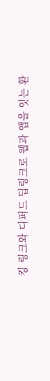킹 링크와 디퍼드 딥링크로 웹과 앱을 잇는 환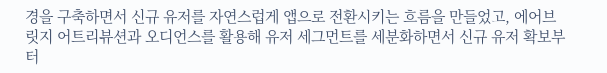경을 구축하면서 신규 유저를 자연스럽게 앱으로 전환시키는 흐름을 만들었고, 에어브릿지 어트리뷰션과 오디언스를 활용해 유저 세그먼트를 세분화하면서 신규 유저 확보부터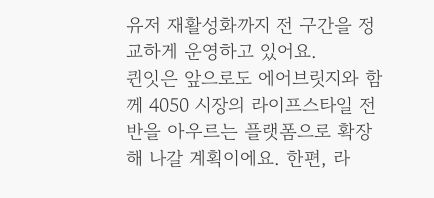유저 재활성화까지 전 구간을 정교하게 운영하고 있어요.
퀸잇은 앞으로도 에어브릿지와 함께 4050 시장의 라이프스타일 전반을 아우르는 플랫폼으로 확장해 나갈 계획이에요. 한편, 라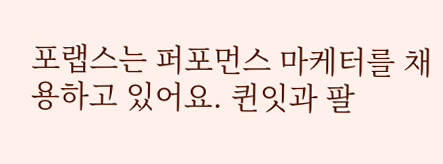포랩스는 퍼포먼스 마케터를 채용하고 있어요. 퀸잇과 팔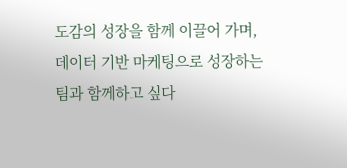도감의 성장을 함께 이끌어 가며, 데이터 기반 마케팅으로 성장하는 팀과 함께하고 싶다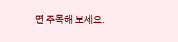면 주목해 보세요.